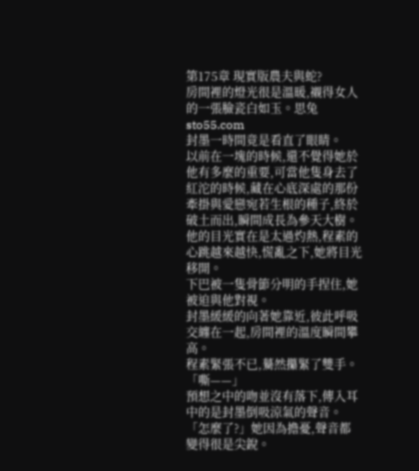第175章 現實版農夫與蛇?
房間裡的燈光很是溫暖,襯得女人的一張臉瓷白如玉。思兔sto55.com
封墨一時間竟是看直了眼睛。
以前在一塊的時候,還不覺得她於他有多麼的重要,可當他隻身去了紅沱的時候,藏在心底深處的那份牽掛與愛戀宛若生根的種子,終於破土而出,瞬間成長為參天大樹。
他的目光實在是太過灼熱,程素的心跳越來越快,慌亂之下,她將目光移開。
下巴被一隻骨節分明的手捏住,她被迫與他對視。
封墨緩緩的向著她靠近,彼此呼吸交纏在一起,房間裡的溫度瞬間攀高。
程素緊張不已,驀然攥緊了雙手。
「嘶——」
預想之中的吻並沒有落下,傳入耳中的是封墨倒吸涼氣的聲音。
「怎麼了?」她因為擔憂,聲音都變得很是尖銳。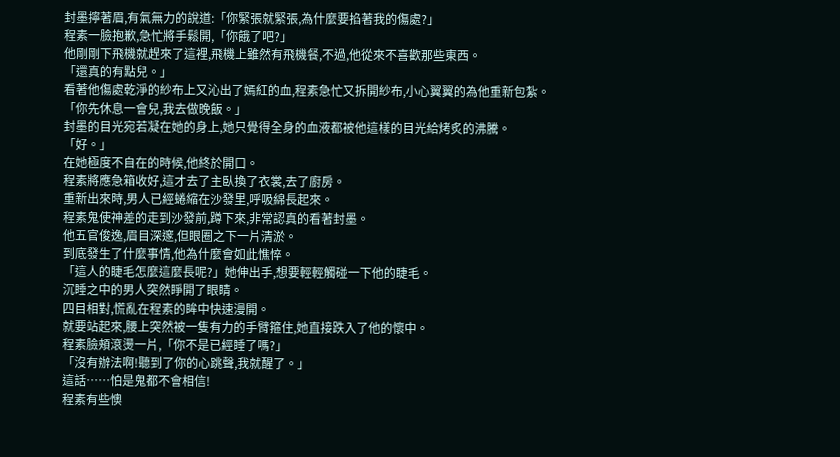封墨擰著眉,有氣無力的說道:「你緊張就緊張,為什麼要掐著我的傷處?」
程素一臉抱歉,急忙將手鬆開,「你餓了吧?」
他剛剛下飛機就趕來了這裡,飛機上雖然有飛機餐,不過,他從來不喜歡那些東西。
「還真的有點兒。」
看著他傷處乾淨的紗布上又沁出了嫣紅的血,程素急忙又拆開紗布,小心翼翼的為他重新包紮。
「你先休息一會兒,我去做晚飯。」
封墨的目光宛若凝在她的身上,她只覺得全身的血液都被他這樣的目光給烤炙的沸騰。
「好。」
在她極度不自在的時候,他終於開口。
程素將應急箱收好,這才去了主臥換了衣裳,去了廚房。
重新出來時,男人已經蜷縮在沙發里,呼吸綿長起來。
程素鬼使神差的走到沙發前,蹲下來,非常認真的看著封墨。
他五官俊逸,眉目深邃,但眼圈之下一片清淤。
到底發生了什麼事情,他為什麼會如此憔悴。
「這人的睫毛怎麼這麼長呢?」她伸出手,想要輕輕觸碰一下他的睫毛。
沉睡之中的男人突然睜開了眼睛。
四目相對,慌亂在程素的眸中快速漫開。
就要站起來,腰上突然被一隻有力的手臂箍住,她直接跌入了他的懷中。
程素臉頰滾燙一片,「你不是已經睡了嗎?」
「沒有辦法啊!聽到了你的心跳聲,我就醒了。」
這話……怕是鬼都不會相信!
程素有些懊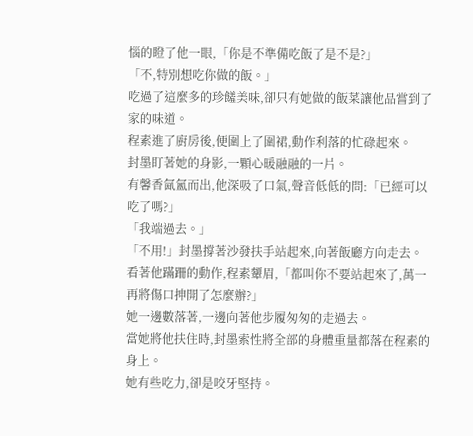惱的瞪了他一眼,「你是不準備吃飯了是不是?」
「不,特別想吃你做的飯。」
吃過了這麼多的珍饈美味,卻只有她做的飯菜讓他品嘗到了家的味道。
程素進了廚房後,便圍上了圍裙,動作利落的忙碌起來。
封墨盯著她的身影,一顆心暖融融的一片。
有馨香氤氳而出,他深吸了口氣,聲音低低的問:「已經可以吃了嗎?」
「我端過去。」
「不用!」封墨撐著沙發扶手站起來,向著飯廳方向走去。
看著他蹣跚的動作,程素顰眉,「都叫你不要站起來了,萬一再將傷口抻開了怎麼辦?」
她一邊數落著,一邊向著他步履匆匆的走過去。
當她將他扶住時,封墨索性將全部的身體重量都落在程素的身上。
她有些吃力,卻是咬牙堅持。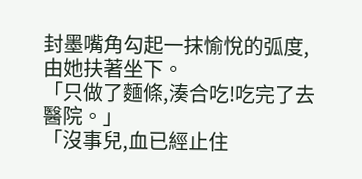封墨嘴角勾起一抹愉悅的弧度,由她扶著坐下。
「只做了麵條,湊合吃!吃完了去醫院。」
「沒事兒,血已經止住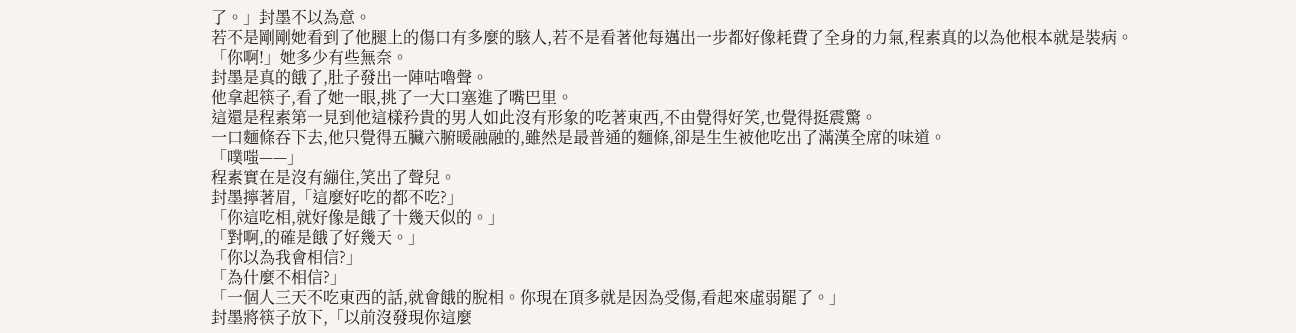了。」封墨不以為意。
若不是剛剛她看到了他腿上的傷口有多麼的駭人,若不是看著他每邁出一步都好像耗費了全身的力氣,程素真的以為他根本就是裝病。
「你啊!」她多少有些無奈。
封墨是真的餓了,肚子發出一陣咕嚕聲。
他拿起筷子,看了她一眼,挑了一大口塞進了嘴巴里。
這還是程素第一見到他這樣矜貴的男人如此沒有形象的吃著東西,不由覺得好笑,也覺得挺震驚。
一口麵條吞下去,他只覺得五臟六腑暖融融的,雖然是最普通的麵條,卻是生生被他吃出了滿漢全席的味道。
「噗嗤——」
程素實在是沒有繃住,笑出了聲兒。
封墨擰著眉,「這麼好吃的都不吃?」
「你這吃相,就好像是餓了十幾天似的。」
「對啊,的確是餓了好幾天。」
「你以為我會相信?」
「為什麼不相信?」
「一個人三天不吃東西的話,就會餓的脫相。你現在頂多就是因為受傷,看起來虛弱罷了。」
封墨將筷子放下,「以前沒發現你這麼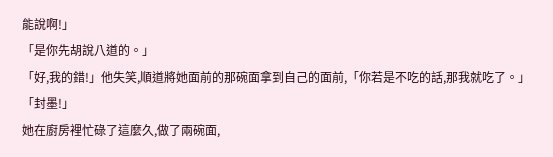能說啊!」
「是你先胡說八道的。」
「好,我的錯!」他失笑,順道將她面前的那碗面拿到自己的面前,「你若是不吃的話,那我就吃了。」
「封墨!」
她在廚房裡忙碌了這麼久,做了兩碗面,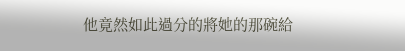他竟然如此過分的將她的那碗給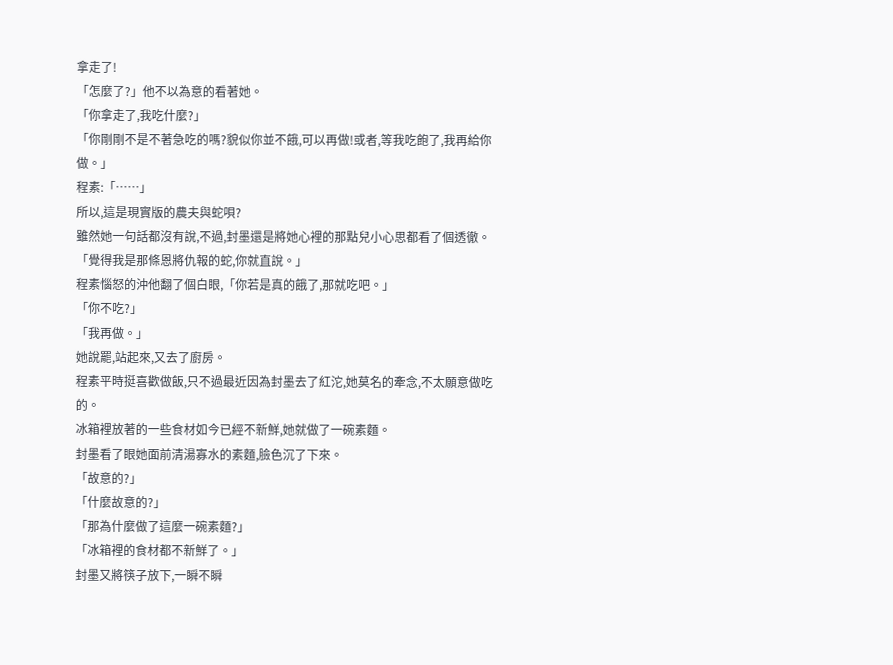拿走了!
「怎麼了?」他不以為意的看著她。
「你拿走了,我吃什麼?」
「你剛剛不是不著急吃的嗎?貌似你並不餓,可以再做!或者,等我吃飽了,我再給你做。」
程素:「……」
所以,這是現實版的農夫與蛇唄?
雖然她一句話都沒有說,不過,封墨還是將她心裡的那點兒小心思都看了個透徹。
「覺得我是那條恩將仇報的蛇,你就直說。」
程素惱怒的沖他翻了個白眼,「你若是真的餓了,那就吃吧。」
「你不吃?」
「我再做。」
她說罷,站起來,又去了廚房。
程素平時挺喜歡做飯,只不過最近因為封墨去了紅沱,她莫名的牽念,不太願意做吃的。
冰箱裡放著的一些食材如今已經不新鮮,她就做了一碗素麵。
封墨看了眼她面前清湯寡水的素麵,臉色沉了下來。
「故意的?」
「什麼故意的?」
「那為什麼做了這麼一碗素麵?」
「冰箱裡的食材都不新鮮了。」
封墨又將筷子放下,一瞬不瞬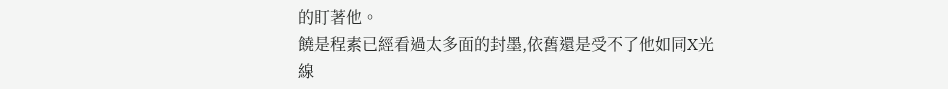的盯著他。
饒是程素已經看過太多面的封墨,依舊還是受不了他如同X光線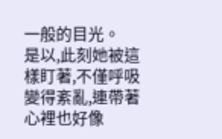一般的目光。
是以,此刻她被這樣盯著,不僅呼吸變得紊亂,連帶著心裡也好像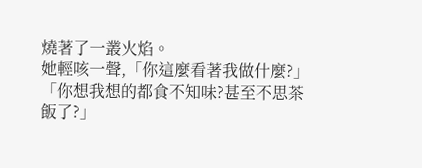燒著了一叢火焰。
她輕咳一聲,「你這麼看著我做什麼?」
「你想我想的都食不知味?甚至不思茶飯了?」